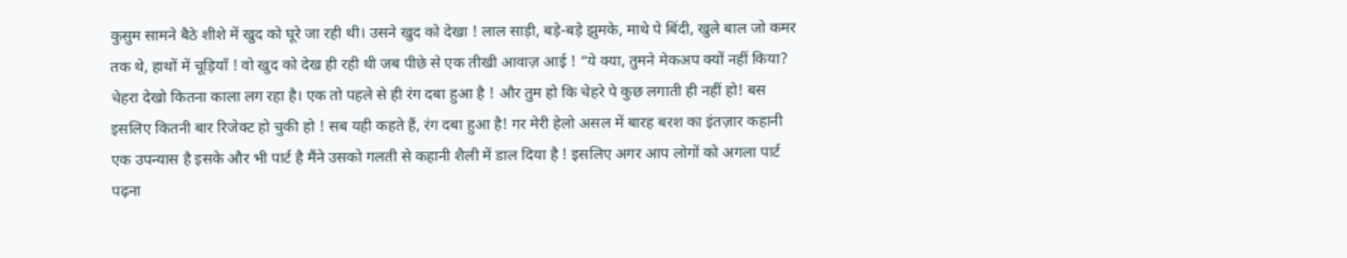कुसुम सामने बैठे शीशे में खुद को घूरे जा रही थी। उसने खुद को देखा ! लाल साड़ी, बड़े-बड़े झुमके, माथे पे बिंदी, खुले बाल जो कमर तक थे, हाथों में चूड़ियाँ ! वो खुद को देख ही रही थी जब पीछे से एक तीखी आवाज़ आई ! “ये क्या, तुमने मेकअप क्यों नहीं किया? चेहरा देखो कितना काला लग रहा है। एक तो पहले से ही रंग दबा हुआ है ! और तुम हो कि चेहरे पे कुछ लगाती ही नहीं हो! बस इसलिए कितनी बार रिजेक्ट हो चुकी हो ! सब यही कहते हैं, रंग दबा हुआ है! गर मेरी हेलो असल में बारह बरश का इंतज़ार कहानी एक उपन्यास है इसके और भी पार्ट है मैंने उसको गलती से कहानी शैली में डाल दिया है ! इसलिए अगर आप लोगों को अगला पार्ट पढ़ना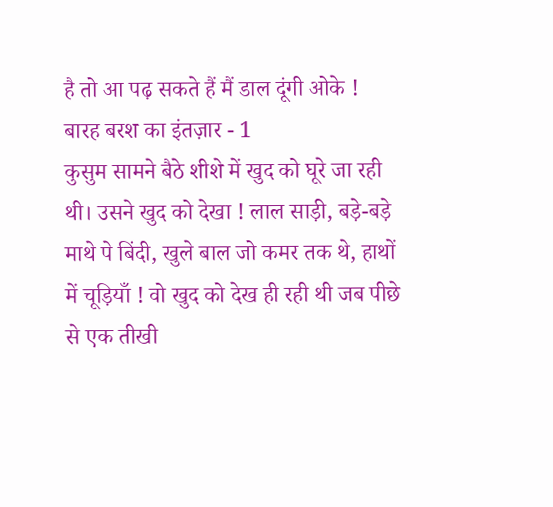है तो आ पढ़ सकते हैं मैं डाल दूंगी ओके !
बारह बरश का इंतज़ार - 1
कुसुम सामने बैठे शीशे में खुद को घूरे जा रही थी। उसने खुद को देखा ! लाल साड़ी, बड़े-बड़े माथे पे बिंदी, खुले बाल जो कमर तक थे, हाथों में चूड़ियाँ ! वो खुद को देख ही रही थी जब पीछे से एक तीखी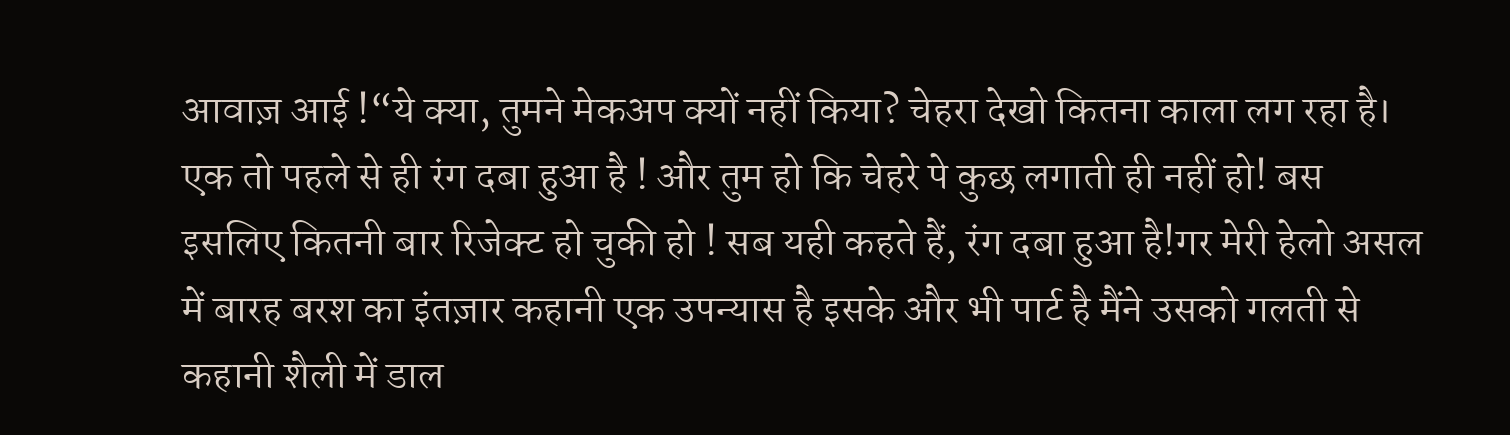आवाज़ आई !“ये क्या, तुमने मेकअप क्यों नहीं किया? चेहरा देखो कितना काला लग रहा है। एक तो पहले से ही रंग दबा हुआ है ! और तुम हो कि चेहरे पे कुछ लगाती ही नहीं हो! बस इसलिए कितनी बार रिजेक्ट हो चुकी हो ! सब यही कहते हैं, रंग दबा हुआ है!गर मेरी हेलो असल में बारह बरश का इंतज़ार कहानी एक उपन्यास है इसके और भी पार्ट है मैंने उसको गलती से कहानी शैली में डाल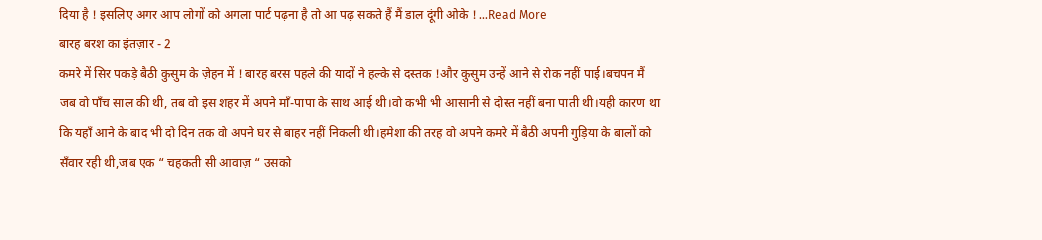दिया है ! इसलिए अगर आप लोगों को अगला पार्ट पढ़ना है तो आ पढ़ सकते हैं मैं डाल दूंगी ओके ! ...Read More
बारह बरश का इंतज़ार - 2
कमरे में सिर पकड़े बैठी कुसुम के ज़ेहन में ! बारह बरस पहले की यादों ने हल्के से दस्तक !और कुसुम उन्हें आने से रोक नहीं पाई।बचपन मैं जब वो पाँच साल की थी, तब वो इस शहर में अपने माँ-पापा के साथ आई थी।वो कभी भी आसानी से दोस्त नहीं बना पाती थी।यही कारण था कि यहाँ आने के बाद भी दो दिन तक वो अपने घर से बाहर नहीं निकली थी।हमेशा की तरह वो अपने कमरे में बैठी अपनी गुड़िया के बालों को सँवार रही थी,जब एक “ चहकती सी आवाज़ “ उसको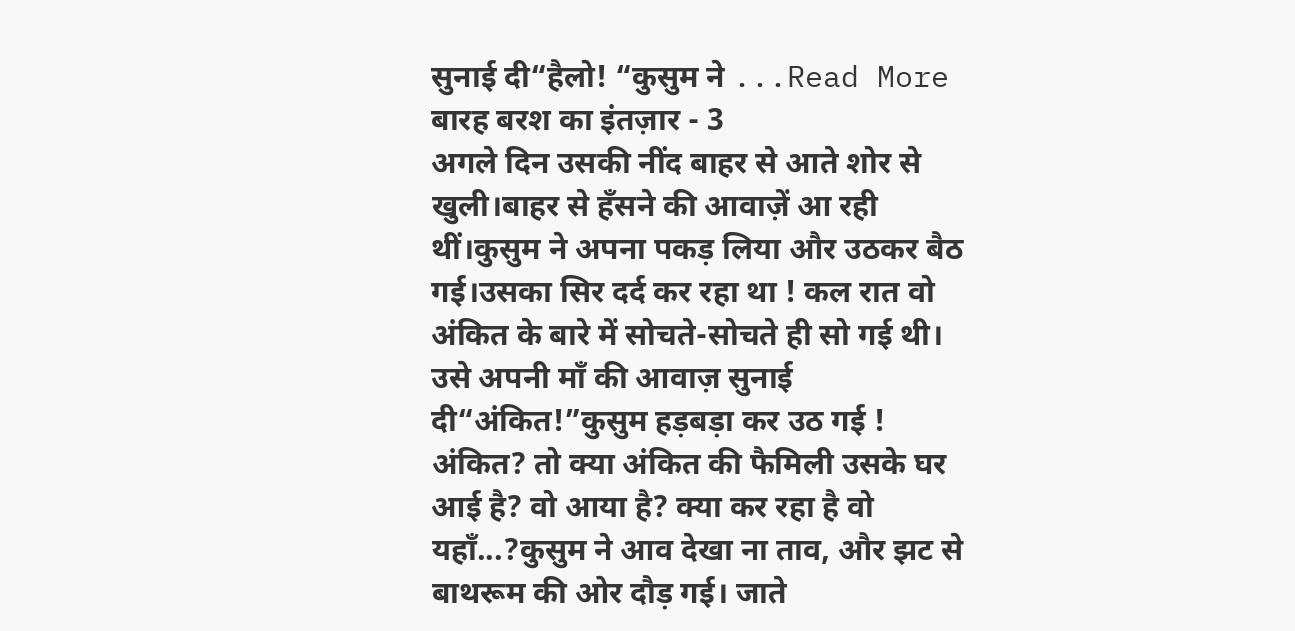सुनाई दी“हैलो! “कुसुम ने ...Read More
बारह बरश का इंतज़ार - 3
अगले दिन उसकी नींद बाहर से आते शोर से खुली।बाहर से हँसने की आवाज़ें आ रही थीं।कुसुम ने अपना पकड़ लिया और उठकर बैठ गई।उसका सिर दर्द कर रहा था ! कल रात वो अंकित के बारे में सोचते-सोचते ही सो गई थी। उसे अपनी माँ की आवाज़ सुनाई दी“अंकित!”कुसुम हड़बड़ा कर उठ गई ! अंकित? तो क्या अंकित की फैमिली उसके घर आई है? वो आया है? क्या कर रहा है वो यहाँ...?कुसुम ने आव देखा ना ताव, और झट से बाथरूम की ओर दौड़ गई। जाते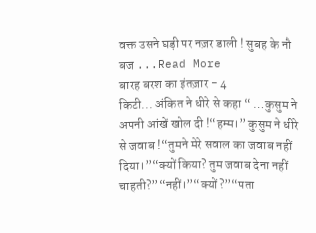वक्त उसने घड़ी पर नज़र डाली ! सुबह के नौ बज ...Read More
बारह बरश का इंतज़ार - 4
किटी... अंकित ने धीरे से कहा “ …कुसुम ने अपनी आंखें खोल दी !“हम्म।” कुसुम ने धीरे से जवाब !“तुमने मेरे सवाल का जवाब नहीं दिया।”“क्यों किया? तुम जवाब देना नहीं चाहती?”“नहीं।”“क्यों?”“पता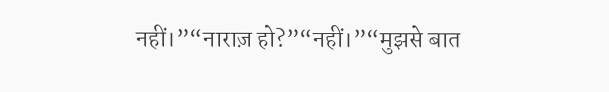नहीं।”“नाराज़ हो?”“नहीं।”“मुझसे बात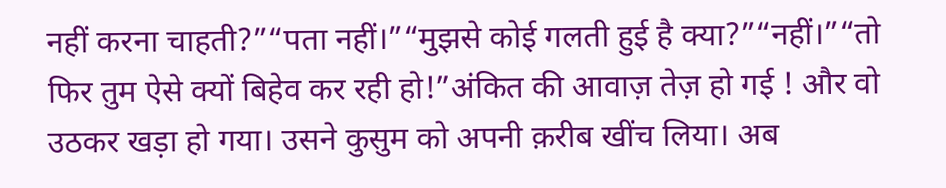नहीं करना चाहती?”“पता नहीं।”“मुझसे कोई गलती हुई है क्या?”“नहीं।”“तो फिर तुम ऐसे क्यों बिहेव कर रही हो!”अंकित की आवाज़ तेज़ हो गई ! और वो उठकर खड़ा हो गया। उसने कुसुम को अपनी क़रीब खींच लिया। अब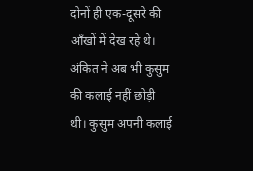दोनों ही एक-दूसरे की आँखों में देख रहे थे। अंकित ने अब भी कुसुम की कलाई नहीं छोड़ी थी। कुसुम अपनी कलाई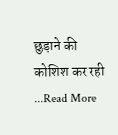छुड़ाने की कोशिश कर रही ...Read More